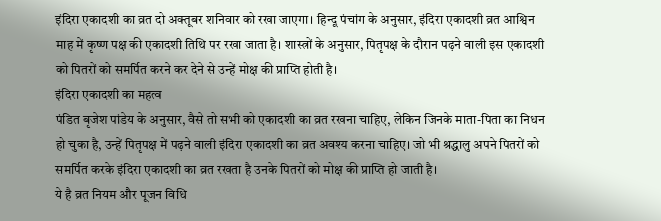इंदिरा एकादशी का व्रत दो अक्तूबर शनिवार को रखा जाएगा। हिन्दू पंचांग के अनुसार, इंदिरा एकादशी व्रत आश्विन माह में कृष्ण पक्ष की एकादशी तिथि पर रखा जाता है। शास्त्रों के अनुसार, पितृपक्ष के दौरान पढ़ने वाली इस एकादशी को पितरों को समर्पित करने कर देने से उन्हें मोक्ष की प्राप्ति होती है।
इंदिरा एकादशी का महत्व
पंडित बृजेश पांडेय के अनुसार, वैसे तो सभी को एकादशी का व्रत रखना चाहिए, लेकिन जिनके माता-पिता का निधन हो चुका है, उन्हें पितृपक्ष में पढ़ने वाली इंदिरा एकादशी का व्रत अवश्य करना चाहिए। जो भी श्रद्धालु अपने पितरों को समर्पित करके इंदिरा एकादशी का व्रत रखता है उनके पितरों को मोक्ष की प्राप्ति हो जाती है।
ये है व्रत नियम और पूजन विधि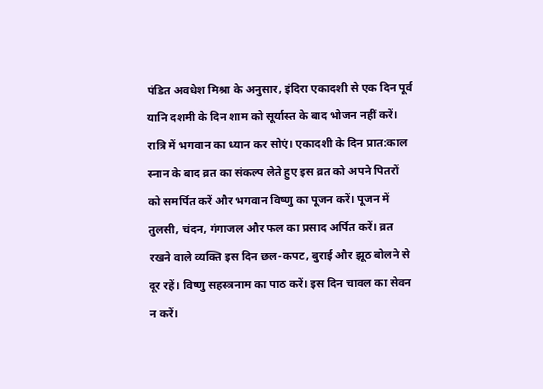पंडित अवधेश मिश्रा के अनुसार, इंदिरा एकादशी से एक दिन पूर्व यानि दशमी के दिन शाम को सूर्यास्त के बाद भोजन नहीं करें। रात्रि में भगवान का ध्यान कर सोएं। एकादशी के दिन प्रात:काल स्नान के बाद व्रत का संकल्प लेते हुए इस व्रत को अपने पितरों को समर्पित करें और भगवान विष्णु का पूजन करें। पूजन में तुलसी, चंदन, गंगाजल और फल का प्रसाद अर्पित करें। व्रत रखने वाले व्यक्ति इस दिन छल-कपट, बुराई और झूठ बोलने से दूर रहें। विष्णु सहस्त्रनाम का पाठ करें। इस दिन चावल का सेवन न करें।